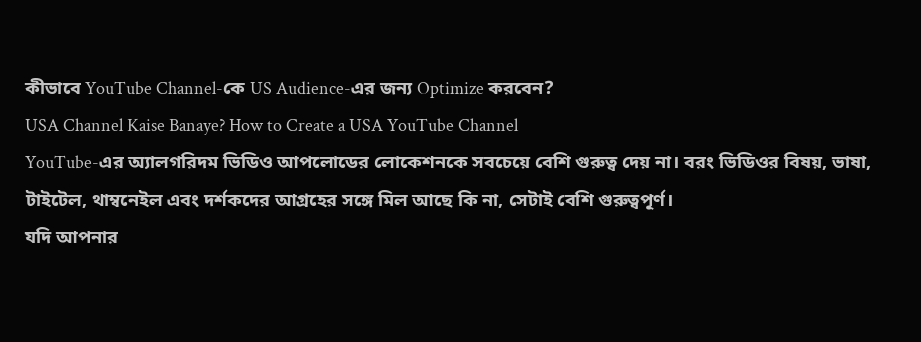কীভাবে YouTube Channel-কে US Audience-এর জন্য Optimize করবেন?
USA Channel Kaise Banaye? How to Create a USA YouTube Channel
YouTube-এর অ্যালগরিদম ভিডিও আপলোডের লোকেশনকে সবচেয়ে বেশি গুরুত্ব দেয় না। বরং ভিডিওর বিষয়, ভাষা, টাইটেল, থাম্বনেইল এবং দর্শকদের আগ্রহের সঙ্গে মিল আছে কি না, সেটাই বেশি গুরুত্বপূর্ণ।
যদি আপনার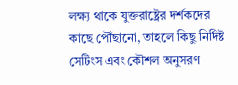লক্ষ্য থাকে যুক্তরাষ্ট্রের দর্শকদের কাছে পৌঁছানো, তাহলে কিছু নির্দিষ্ট সেটিংস এবং কৌশল অনুসরণ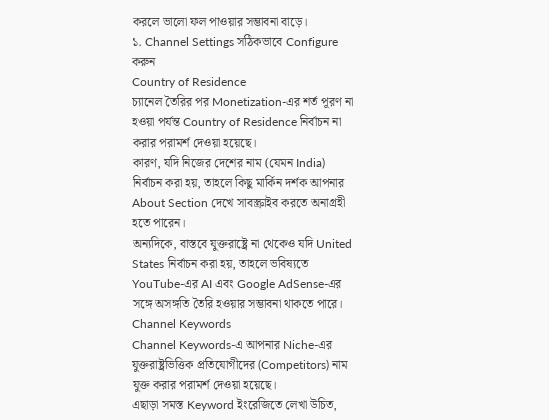করলে ভালো ফল পাওয়ার সম্ভাবনা বাড়ে।
১. Channel Settings সঠিকভাবে Configure করুন
Country of Residence
চ্যানেল তৈরির পর Monetization-এর শর্ত পূরণ না হওয়া পর্যন্ত Country of Residence নির্বাচন না করার পরামর্শ দেওয়া হয়েছে।
কারণ, যদি নিজের দেশের নাম (যেমন India) নির্বাচন করা হয়, তাহলে কিছু মার্কিন দর্শক আপনার About Section দেখে সাবস্ক্রাইব করতে অনাগ্রহী হতে পারেন।
অন্যদিকে, বাস্তবে যুক্তরাষ্ট্রে না থেকেও যদি United States নির্বাচন করা হয়, তাহলে ভবিষ্যতে YouTube-এর AI এবং Google AdSense-এর সঙ্গে অসঙ্গতি তৈরি হওয়ার সম্ভাবনা থাকতে পারে।
Channel Keywords
Channel Keywords-এ আপনার Niche-এর যুক্তরাষ্ট্রভিত্তিক প্রতিযোগীদের (Competitors) নাম যুক্ত করার পরামর্শ দেওয়া হয়েছে।
এছাড়া সমস্ত Keyword ইংরেজিতে লেখা উচিত,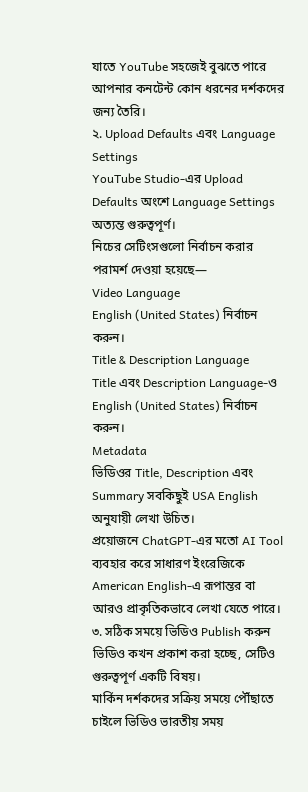যাতে YouTube সহজেই বুঝতে পারে আপনার কনটেন্ট কোন ধরনের দর্শকদের জন্য তৈরি।
২. Upload Defaults এবং Language Settings
YouTube Studio-এর Upload Defaults অংশে Language Settings অত্যন্ত গুরুত্বপূর্ণ।
নিচের সেটিংসগুলো নির্বাচন করার পরামর্শ দেওয়া হয়েছে—
Video Language
English (United States) নির্বাচন করুন।
Title & Description Language
Title এবং Description Language-ও English (United States) নির্বাচন করুন।
Metadata
ভিডিওর Title, Description এবং Summary সবকিছুই USA English অনুযায়ী লেখা উচিত।
প্রয়োজনে ChatGPT-এর মতো AI Tool ব্যবহার করে সাধারণ ইংরেজিকে American English-এ রূপান্তর বা আরও প্রাকৃতিকভাবে লেখা যেতে পারে।
৩. সঠিক সময়ে ভিডিও Publish করুন
ভিডিও কখন প্রকাশ করা হচ্ছে, সেটিও গুরুত্বপূর্ণ একটি বিষয়।
মার্কিন দর্শকদের সক্রিয় সময়ে পৌঁছাতে চাইলে ভিডিও ভারতীয় সময়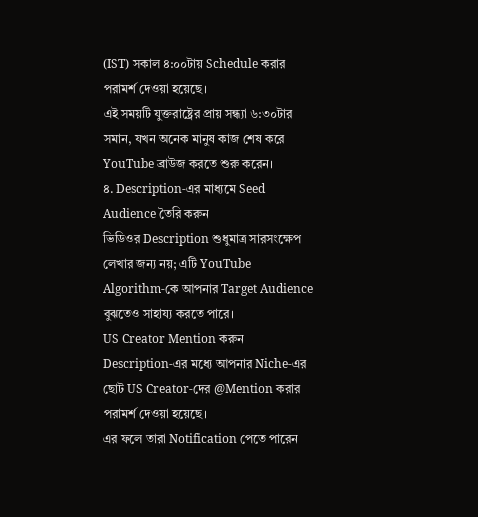(IST) সকাল ৪:০০টায় Schedule করার পরামর্শ দেওয়া হয়েছে।
এই সময়টি যুক্তরাষ্ট্রের প্রায় সন্ধ্যা ৬:৩০টার সমান, যখন অনেক মানুষ কাজ শেষ করে YouTube ব্রাউজ করতে শুরু করেন।
৪. Description-এর মাধ্যমে Seed Audience তৈরি করুন
ভিডিওর Description শুধুমাত্র সারসংক্ষেপ লেখার জন্য নয়; এটি YouTube Algorithm-কে আপনার Target Audience বুঝতেও সাহায্য করতে পারে।
US Creator Mention করুন
Description-এর মধ্যে আপনার Niche-এর ছোট US Creator-দের @Mention করার পরামর্শ দেওয়া হয়েছে।
এর ফলে তারা Notification পেতে পারেন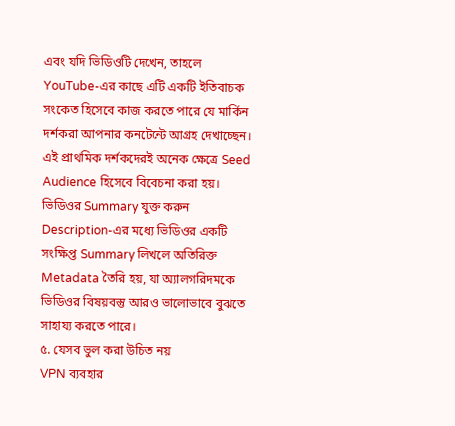এবং যদি ভিডিওটি দেখেন, তাহলে YouTube-এর কাছে এটি একটি ইতিবাচক সংকেত হিসেবে কাজ করতে পারে যে মার্কিন দর্শকরা আপনার কনটেন্টে আগ্রহ দেখাচ্ছেন।
এই প্রাথমিক দর্শকদেরই অনেক ক্ষেত্রে Seed Audience হিসেবে বিবেচনা করা হয়।
ভিডিওর Summary যুক্ত করুন
Description-এর মধ্যে ভিডিওর একটি সংক্ষিপ্ত Summary লিখলে অতিরিক্ত Metadata তৈরি হয়, যা অ্যালগরিদমকে ভিডিওর বিষয়বস্তু আরও ভালোভাবে বুঝতে সাহায্য করতে পারে।
৫. যেসব ভুল করা উচিত নয়
VPN ব্যবহার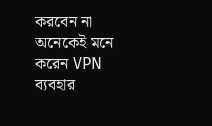করবেন না
অনেকেই মনে করেন VPN ব্যবহার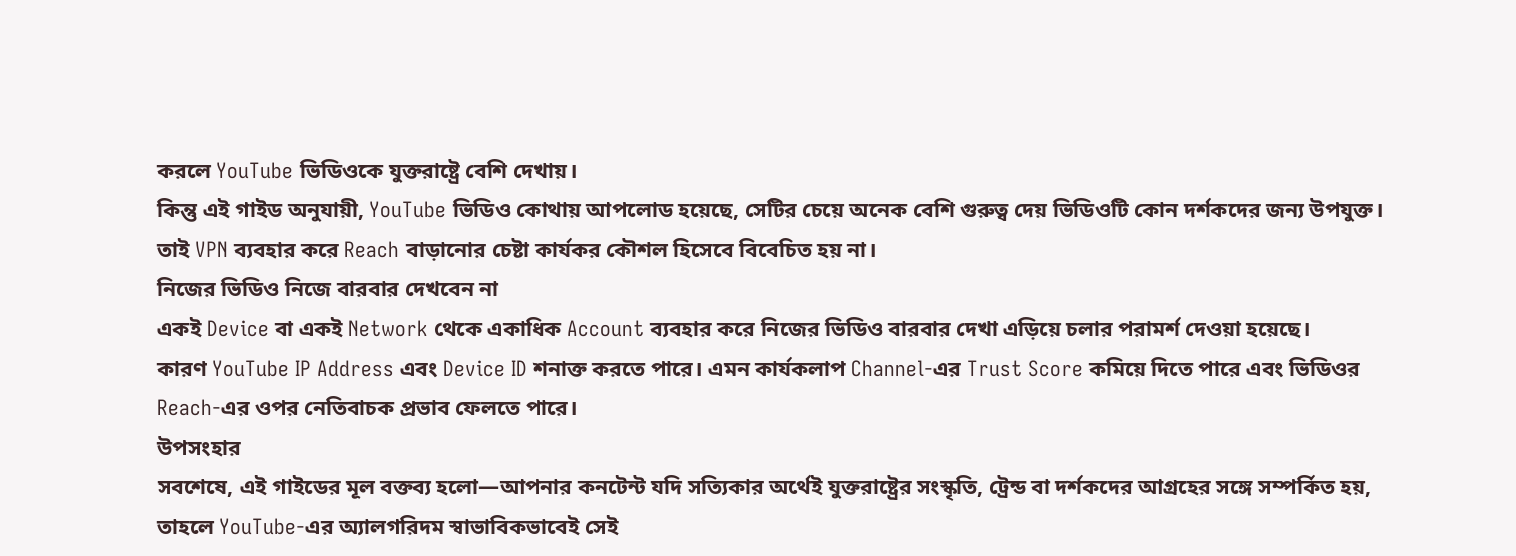করলে YouTube ভিডিওকে যুক্তরাষ্ট্রে বেশি দেখায়।
কিন্তু এই গাইড অনুযায়ী, YouTube ভিডিও কোথায় আপলোড হয়েছে, সেটির চেয়ে অনেক বেশি গুরুত্ব দেয় ভিডিওটি কোন দর্শকদের জন্য উপযুক্ত।
তাই VPN ব্যবহার করে Reach বাড়ানোর চেষ্টা কার্যকর কৌশল হিসেবে বিবেচিত হয় না।
নিজের ভিডিও নিজে বারবার দেখবেন না
একই Device বা একই Network থেকে একাধিক Account ব্যবহার করে নিজের ভিডিও বারবার দেখা এড়িয়ে চলার পরামর্শ দেওয়া হয়েছে।
কারণ YouTube IP Address এবং Device ID শনাক্ত করতে পারে। এমন কার্যকলাপ Channel-এর Trust Score কমিয়ে দিতে পারে এবং ভিডিওর Reach-এর ওপর নেতিবাচক প্রভাব ফেলতে পারে।
উপসংহার
সবশেষে, এই গাইডের মূল বক্তব্য হলো—আপনার কনটেন্ট যদি সত্যিকার অর্থেই যুক্তরাষ্ট্রের সংস্কৃতি, ট্রেন্ড বা দর্শকদের আগ্রহের সঙ্গে সম্পর্কিত হয়, তাহলে YouTube-এর অ্যালগরিদম স্বাভাবিকভাবেই সেই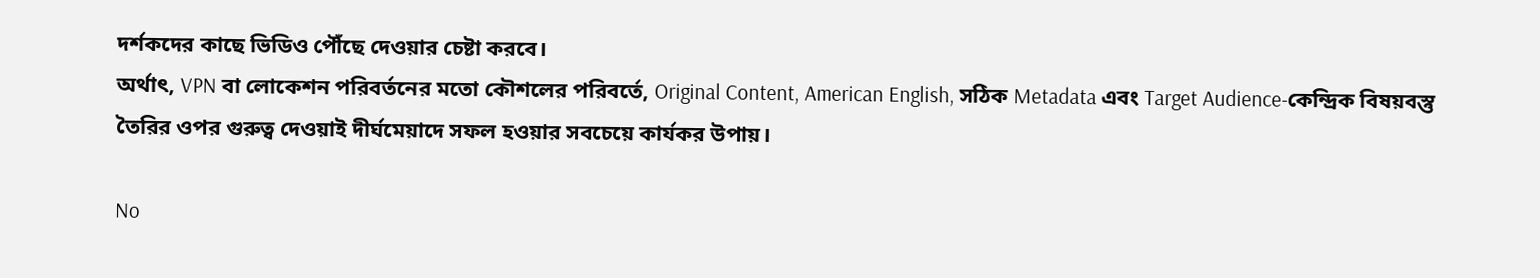দর্শকদের কাছে ভিডিও পৌঁছে দেওয়ার চেষ্টা করবে।
অর্থাৎ, VPN বা লোকেশন পরিবর্তনের মতো কৌশলের পরিবর্তে, Original Content, American English, সঠিক Metadata এবং Target Audience-কেন্দ্রিক বিষয়বস্তু তৈরির ওপর গুরুত্ব দেওয়াই দীর্ঘমেয়াদে সফল হওয়ার সবচেয়ে কার্যকর উপায়।

No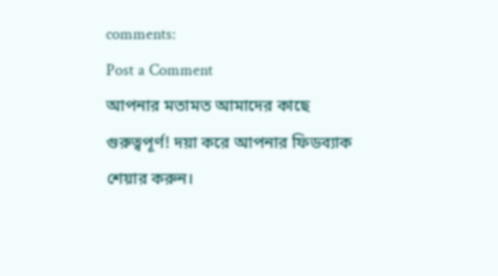comments:
Post a Comment
আপনার মতামত আমাদের কাছে গুরুত্বপূর্ণ! দয়া করে আপনার ফিডব্যাক শেয়ার করুন।